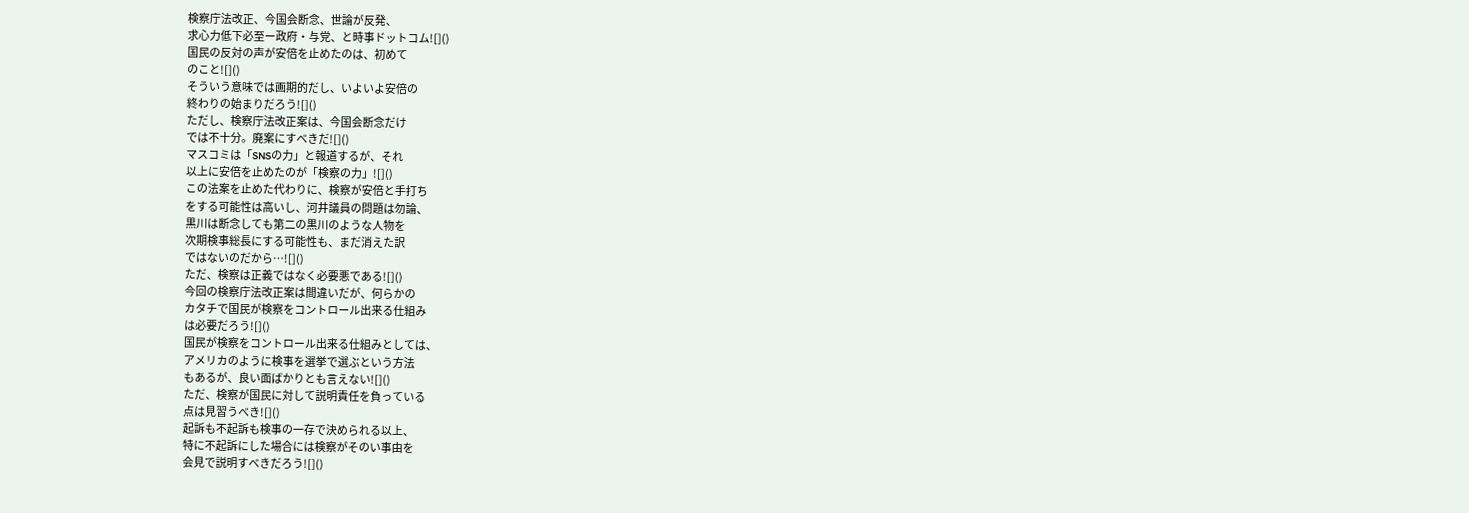検察庁法改正、今国会断念、世論が反発、
求心力低下必至ー政府・与党、と時事ドットコム![]()
国民の反対の声が安倍を止めたのは、初めて
のこと![]()
そういう意味では画期的だし、いよいよ安倍の
終わりの始まりだろう![]()
ただし、検察庁法改正案は、今国会断念だけ
では不十分。廃案にすべきだ![]()
マスコミは「SNSの力」と報道するが、それ
以上に安倍を止めたのが「検察の力」![]()
この法案を止めた代わりに、検察が安倍と手打ち
をする可能性は高いし、河井議員の問題は勿論、
黒川は断念しても第二の黒川のような人物を
次期検事総長にする可能性も、まだ消えた訳
ではないのだから…![]()
ただ、検察は正義ではなく必要悪である![]()
今回の検察庁法改正案は間違いだが、何らかの
カタチで国民が検察をコントロール出来る仕組み
は必要だろう![]()
国民が検察をコントロール出来る仕組みとしては、
アメリカのように検事を選挙で選ぶという方法
もあるが、良い面ばかりとも言えない![]()
ただ、検察が国民に対して説明責任を負っている
点は見習うべき![]()
起訴も不起訴も検事の一存で決められる以上、
特に不起訴にした場合には検察がそのい事由を
会見で説明すべきだろう![]()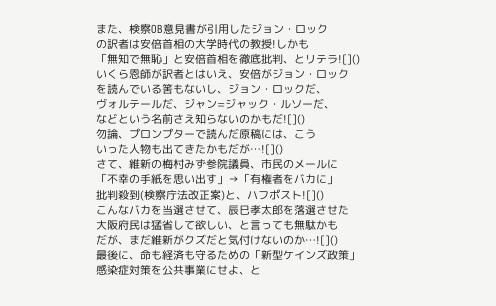また、検察OB意見書が引用したジョン・ロック
の訳者は安倍首相の大学時代の教授!しかも
「無知で無恥」と安倍首相を徹底批判、とリテラ![]()
いくら恩師が訳者とはいえ、安倍がジョン・ロック
を読んでいる筈もないし、ジョン・ロックだ、
ヴォルテールだ、ジャン=ジャック・ルソーだ、
などという名前さえ知らないのかもだ![]()
勿論、プロンプターで読んだ原稿には、こう
いった人物も出てきたかもだが…![]()
さて、維新の梅村みず参院議員、市民のメールに
「不幸の手紙を思い出す」→「有権者をバカに」
批判殺到(検察庁法改正案)と、ハフポスト![]()
こんなバカを当選させて、辰巳孝太郎を落選させた
大阪府民は猛省して欲しい、と言っても無駄かも
だが、まだ維新がクズだと気付けないのか…![]()
最後に、命も経済も守るための「新型ケインズ政策」
感染症対策を公共事業にせよ、と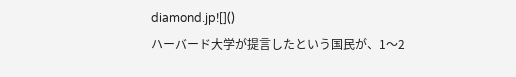diamond.jp![]()
ハーバード大学が提言したという国民が、1〜2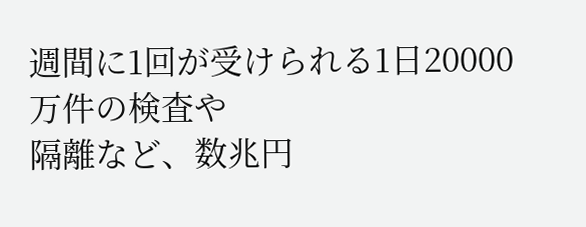週間に1回が受けられる1日20000万件の検査や
隔離など、数兆円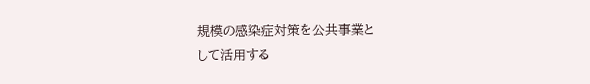規模の感染症対策を公共事業と
して活用する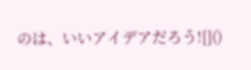のは、いいアイデアだろう![]()